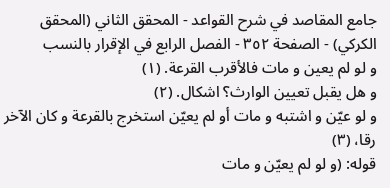جامع المقاصد في شرح القواعد - المحقق الثاني (المحقق الكركي) - الصفحة ٣٥٢ - الفصل الرابع في الإقرار بالنسب
و لو لم يعين و مات فالأقرب القرعة. (١)
و هل يقبل تعيين الوارث؟ اشكال. (٢)
و لو عيّن و اشتبه و مات أو لم يعيّن استخرج بالقرعة و كان الآخر رقا، (٣)
قوله: (و لو لم يعيّن و مات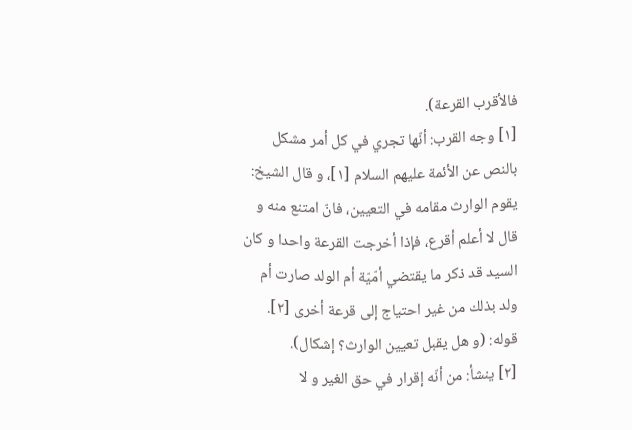فالأقرب القرعة).
[١] وجه القرب: أنّها تجري في كل أمر مشكل بالنص عن الأئمة عليهم السلام [١]، و قال الشيخ: يقوم الوارث مقامه في التعيين، فانّ امتنع منه و قال لا أعلم أقرع، فإذا أخرجت القرعة واحدا و كان السيد قد ذكر ما يقتضي أمّيّة أم الولد صارت أم ولد بذلك من غير احتياج إلى قرعة أخرى [٢].
قوله: (و هل يقبل تعيين الوارث؟ إشكال).
[٢] ينشأ: من أنّه إقرار في حق الغير و لا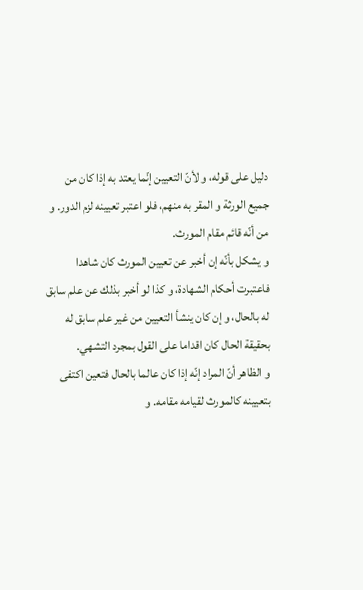دليل على قوله، و لأنّ التعيين إنّما يعتد به إذا كان من جميع الورثة و المقر به منهم، فلو اعتبر تعيينه لزم الدور. و من أنّه قائم مقام المورث.
و يشكل بأنّه إن أخبر عن تعيين المورث كان شاهدا فاعتبرت أحكام الشهادة، و كذا لو أخبر بذلك عن علم سابق له بالحال، و إن كان ينشأ التعيين من غير علم سابق له بحقيقة الحال كان اقداما على القول بمجرد التشهي.
و الظاهر أنّ المراد إنّه إذا كان عالما بالحال فتعين اكتفى بتعيينه كالمورث لقيامه مقامه. و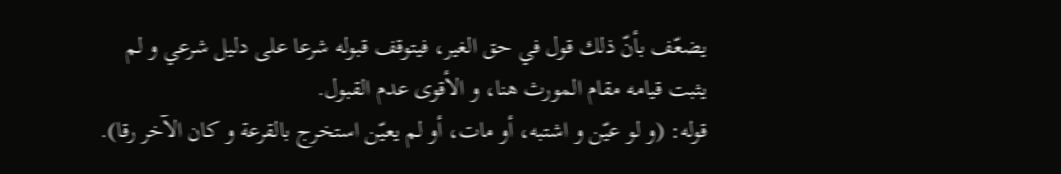يضعّف بأنّ ذلك قول في حق الغير، فيتوقف قبوله شرعا على دليل شرعي و لم يثبت قيامه مقام المورث هنا، و الأقوى عدم القبول.
قوله: (و لو عيّن و اشتبه، أو مات، أو لم يعيّن استخرج بالقرعة و كان الآخر رقا).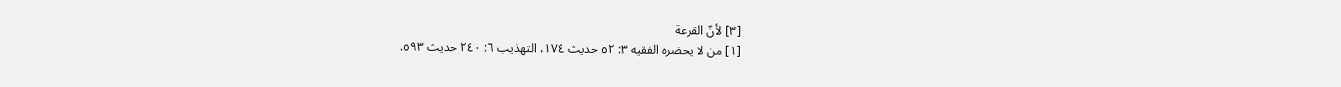[٣] لأنّ القرعة
[١] من لا يحضره الفقيه ٣: ٥٢ حديث ١٧٤، التهذيب ٦: ٢٤٠ حديث ٥٩٣.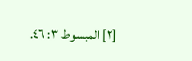[٢] المبسوط ٣: ٤٦.